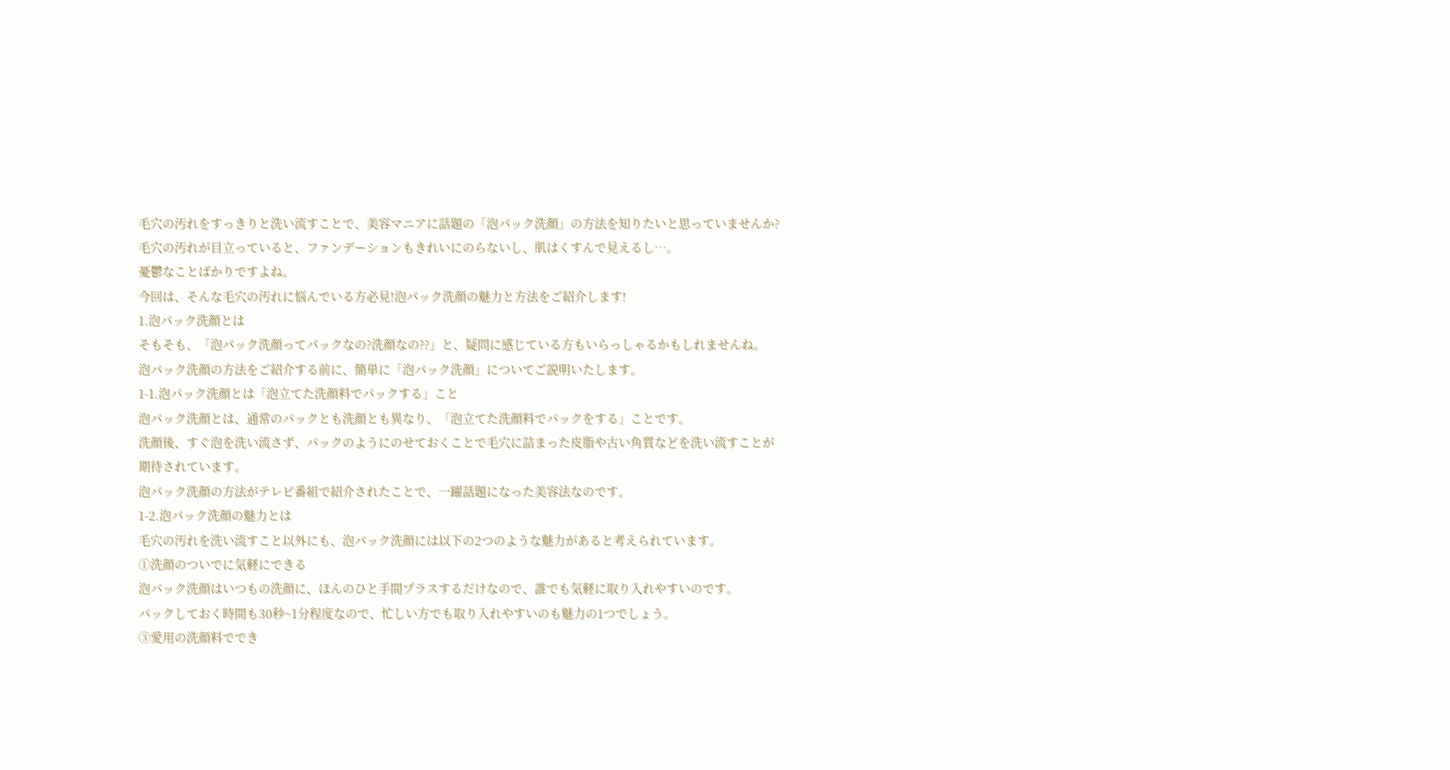毛穴の汚れをすっきりと洗い流すことで、美容マニアに話題の「泡パック洗顔」の方法を知りたいと思っていませんか?
毛穴の汚れが目立っていると、ファンデーションもきれいにのらないし、肌はくすんで見えるし…。
憂鬱なことばかりですよね。
今回は、そんな毛穴の汚れに悩んでいる方必見!泡パック洗顔の魅力と方法をご紹介します!
1.泡パック洗顔とは
そもそも、「泡パック洗顔ってパックなの?洗顔なの??」と、疑問に感じている方もいらっしゃるかもしれませんね。
泡パック洗顔の方法をご紹介する前に、簡単に「泡パック洗顔」についてご説明いたします。
1-1.泡パック洗顔とは「泡立てた洗顔料でパックする」こと
泡パック洗顔とは、通常のパックとも洗顔とも異なり、「泡立てた洗顔料でパックをする」ことです。
洗顔後、すぐ泡を洗い流さず、パックのようにのせておくことで毛穴に詰まった皮脂や古い角質などを洗い流すことが期待されています。
泡パック洗顔の方法がテレビ番組で紹介されたことで、一躍話題になった美容法なのです。
1-2.泡パック洗顔の魅力とは
毛穴の汚れを洗い流すこと以外にも、泡パック洗顔には以下の2つのような魅力があると考えられています。
①洗顔のついでに気軽にできる
泡パック洗顔はいつもの洗顔に、ほんのひと手間プラスするだけなので、誰でも気軽に取り入れやすいのです。
パックしておく時間も30秒~1分程度なので、忙しい方でも取り入れやすいのも魅力の1つでしょう。
③愛用の洗顔料ででき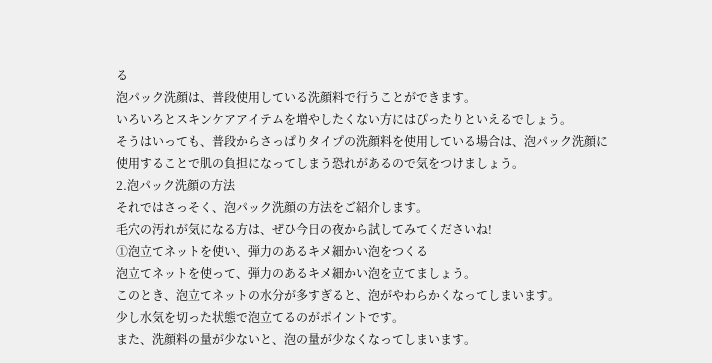る
泡パック洗顔は、普段使用している洗顔料で行うことができます。
いろいろとスキンケアアイテムを増やしたくない方にはぴったりといえるでしょう。
そうはいっても、普段からさっぱりタイプの洗顔料を使用している場合は、泡パック洗顔に使用することで肌の負担になってしまう恐れがあるので気をつけましょう。
2.泡パック洗顔の方法
それではさっそく、泡パック洗顔の方法をご紹介します。
毛穴の汚れが気になる方は、ぜひ今日の夜から試してみてくださいね!
①泡立てネットを使い、弾力のあるキメ細かい泡をつくる
泡立てネットを使って、弾力のあるキメ細かい泡を立てましょう。
このとき、泡立てネットの水分が多すぎると、泡がやわらかくなってしまいます。
少し水気を切った状態で泡立てるのがポイントです。
また、洗顔料の量が少ないと、泡の量が少なくなってしまいます。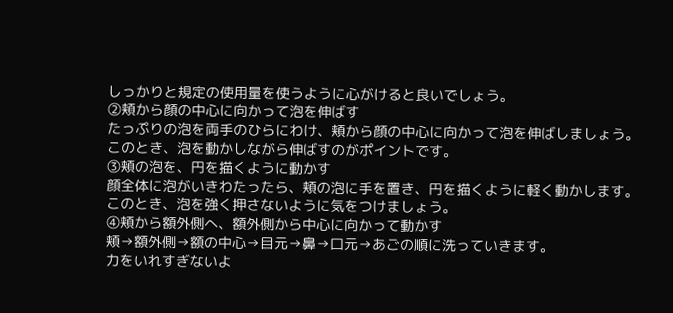しっかりと規定の使用量を使うように心がけると良いでしょう。
②頬から顔の中心に向かって泡を伸ばす
たっぷりの泡を両手のひらにわけ、頬から顔の中心に向かって泡を伸ばしましょう。
このとき、泡を動かしながら伸ばすのがポイントです。
③頬の泡を、円を描くように動かす
顔全体に泡がいきわたったら、頬の泡に手を置き、円を描くように軽く動かします。
このとき、泡を強く押さないように気をつけましょう。
④頬から額外側へ、額外側から中心に向かって動かす
頬→額外側→額の中心→目元→鼻→口元→あごの順に洗っていきます。
力をいれすぎないよ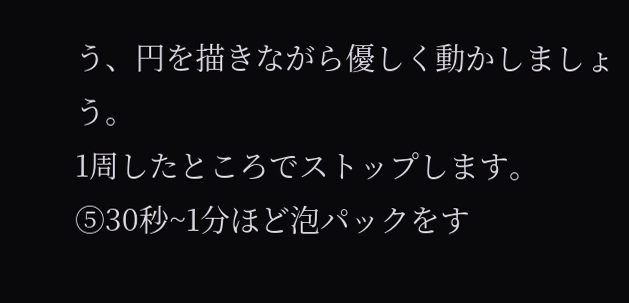う、円を描きながら優しく動かしましょう。
1周したところでストップします。
⑤30秒~1分ほど泡パックをす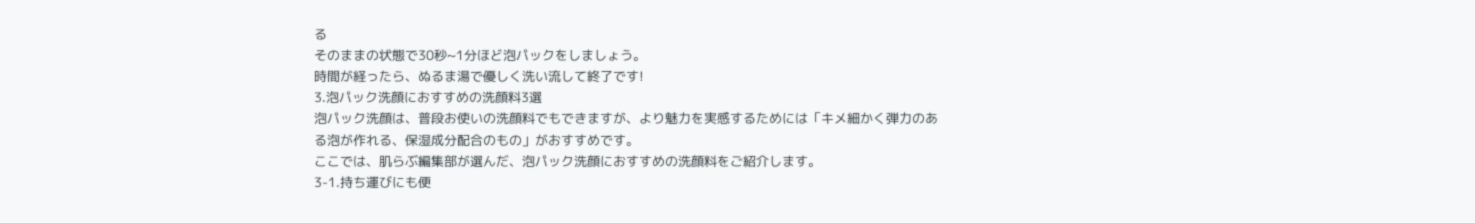る
そのままの状態で30秒~1分ほど泡パックをしましょう。
時間が経ったら、ぬるま湯で優しく洗い流して終了です!
3.泡パック洗顔におすすめの洗顔料3選
泡パック洗顔は、普段お使いの洗顔料でもできますが、より魅力を実感するためには「キメ細かく弾力のある泡が作れる、保湿成分配合のもの」がおすすめです。
ここでは、肌らぶ編集部が選んだ、泡パック洗顔におすすめの洗顔料をご紹介します。
3-1.持ち運びにも便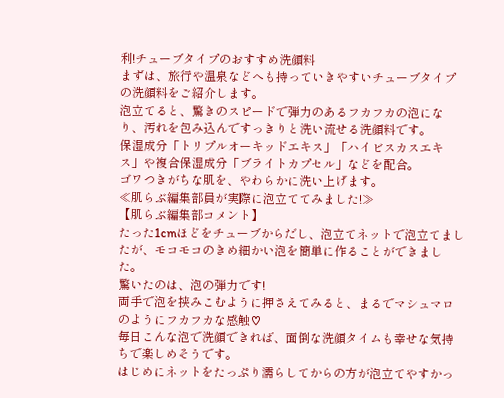利!チューブタイプのおすすめ洗顔料
まずは、旅行や温泉などへも持っていきやすいチューブタイプの洗顔料をご紹介します。
泡立てると、驚きのスピードで弾力のあるフカフカの泡になり、汚れを包み込んですっきりと洗い流せる洗顔料です。
保湿成分「トリプルオーキッドエキス」「ハイビスカスエキス」や複合保湿成分「ブライトカプセル」などを配合。
ゴワつきがちな肌を、やわらかに洗い上げます。
≪肌らぶ編集部員が実際に泡立ててみました!≫
【肌らぶ編集部コメント】
たった1cmほどをチューブからだし、泡立てネットで泡立てましたが、モコモコのきめ細かい泡を簡単に作ることができました。
驚いたのは、泡の弾力です!
両手で泡を挟みこむように押さえてみると、まるでマシュマロのようにフカフカな感触♡
毎日こんな泡で洗顔できれば、面倒な洗顔タイムも幸せな気持ちで楽しめそうです。
はじめにネットをたっぷり濡らしてからの方が泡立てやすかっ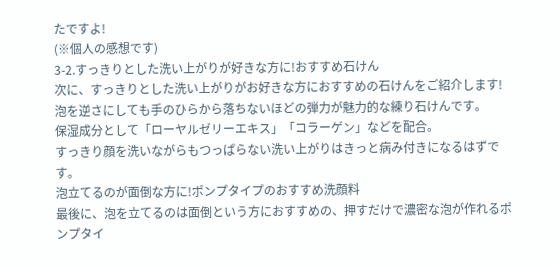たですよ!
(※個人の感想です)
3-2.すっきりとした洗い上がりが好きな方に!おすすめ石けん
次に、すっきりとした洗い上がりがお好きな方におすすめの石けんをご紹介します!
泡を逆さにしても手のひらから落ちないほどの弾力が魅力的な練り石けんです。
保湿成分として「ローヤルゼリーエキス」「コラーゲン」などを配合。
すっきり顔を洗いながらもつっぱらない洗い上がりはきっと病み付きになるはずです。
泡立てるのが面倒な方に!ポンプタイプのおすすめ洗顔料
最後に、泡を立てるのは面倒という方におすすめの、押すだけで濃密な泡が作れるポンプタイ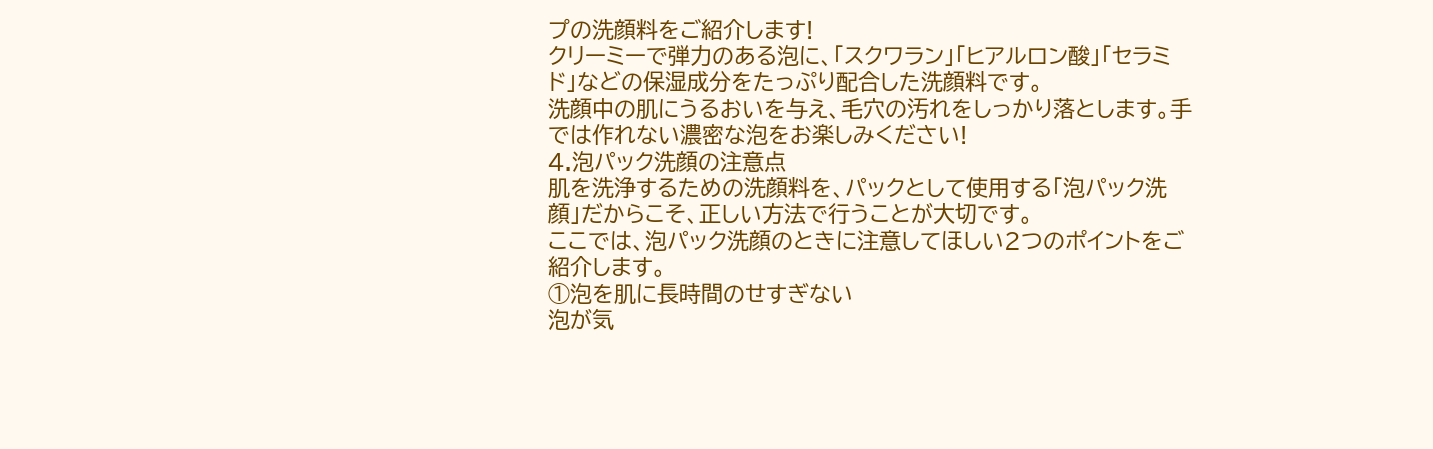プの洗顔料をご紹介します!
クリーミーで弾力のある泡に、「スクワラン」「ヒアルロン酸」「セラミド」などの保湿成分をたっぷり配合した洗顔料です。
洗顔中の肌にうるおいを与え、毛穴の汚れをしっかり落とします。手では作れない濃密な泡をお楽しみください!
4.泡パック洗顔の注意点
肌を洗浄するための洗顔料を、パックとして使用する「泡パック洗顔」だからこそ、正しい方法で行うことが大切です。
ここでは、泡パック洗顔のときに注意してほしい2つのポイントをご紹介します。
①泡を肌に長時間のせすぎない
泡が気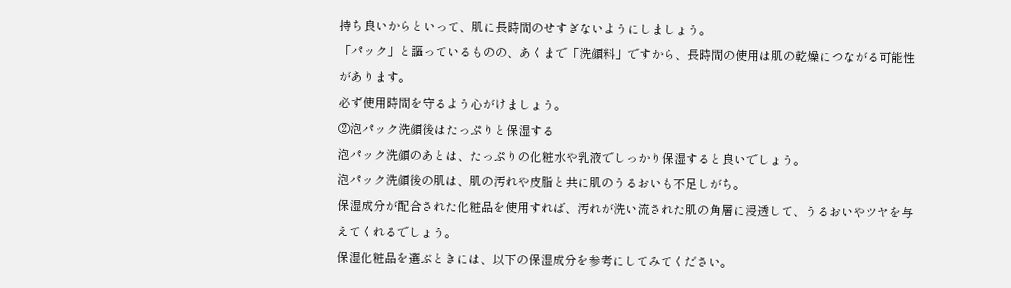持ち良いからといって、肌に長時間のせすぎないようにしましょう。
「パック」と謳っているものの、あくまで「洗顔料」ですから、長時間の使用は肌の乾燥につながる可能性があります。
必ず使用時間を守るよう心がけましょう。
②泡パック洗顔後はたっぷりと保湿する
泡パック洗顔のあとは、たっぷりの化粧水や乳液でしっかり保湿すると良いでしょう。
泡パック洗顔後の肌は、肌の汚れや皮脂と共に肌のうるおいも不足しがち。
保湿成分が配合された化粧品を使用すれば、汚れが洗い流された肌の角層に浸透して、うるおいやツヤを与えてくれるでしょう。
保湿化粧品を選ぶときには、以下の保湿成分を参考にしてみてください。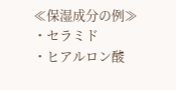≪保湿成分の例≫
・セラミド
・ヒアルロン酸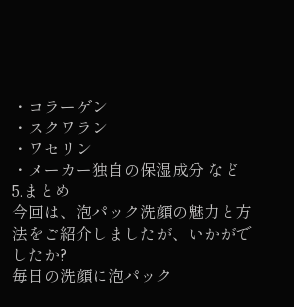・コラーゲン
・スクワラン
・ワセリン
・メーカー独自の保湿成分 など
5.まとめ
今回は、泡パック洗顔の魅力と方法をご紹介しましたが、いかがでしたか?
毎日の洗顔に泡パック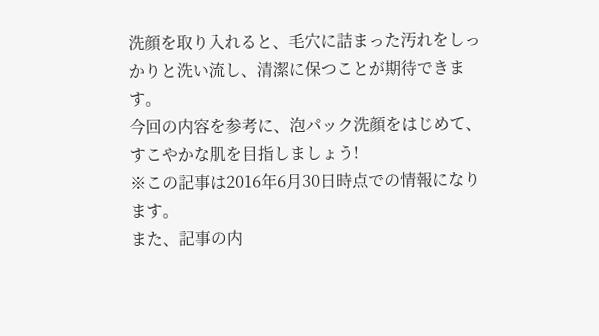洗顔を取り入れると、毛穴に詰まった汚れをしっかりと洗い流し、清潔に保つことが期待できます。
今回の内容を参考に、泡パック洗顔をはじめて、すこやかな肌を目指しましょう!
※この記事は2016年6月30日時点での情報になります。
また、記事の内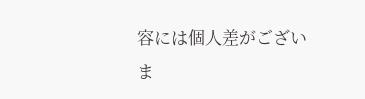容には個人差がございま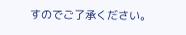すのでご了承ください。